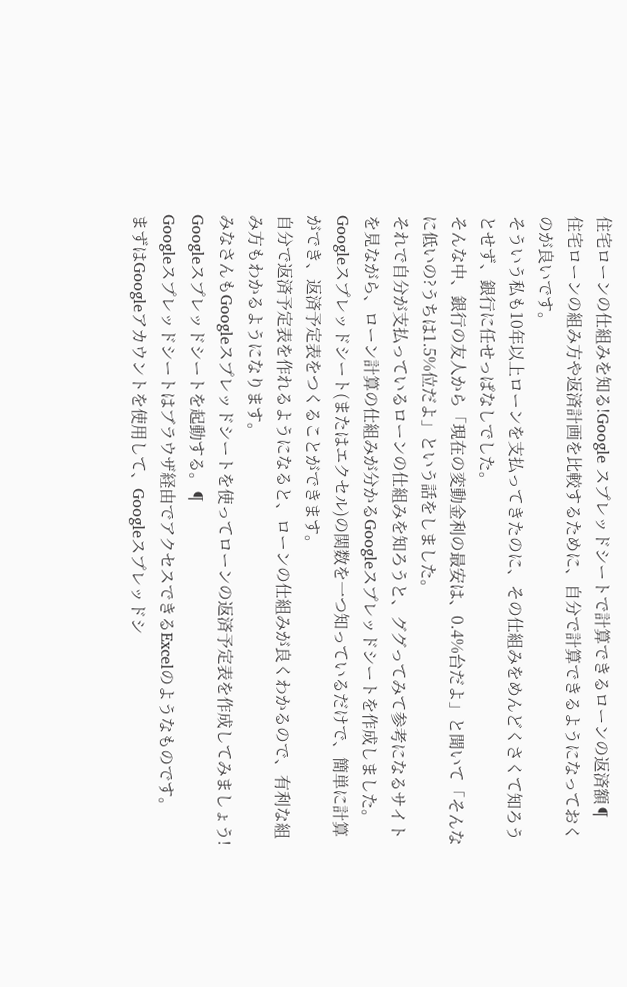住宅ローンの仕組みを知る!Google スプレッドシートで計算できるローンの返済額¶
住宅ローンの組み方や返済計画を比較するために、自分で計算できるようになっておくのが良いです。
そういう私も10年以上ローンを支払ってきたのに、その仕組みをめんどくさくて知ろうとせず、銀行に任せっぱなしでした。
そんな中、銀行の友人から「現在の変動金利の最安は、0.4%台だよ」と聞いて「そんなに低いの?うちは1.5%位だよ」という話をしました。
それで自分が支払っているローンの仕組みを知ろうと、ググってみて参考になるサイトを見ながら、ローン計算の仕組みが分かるGoogleスプレッドシートを作成しました。
Googleスプレッドシート(またはエクセル)の関数を一つ知っているだけで、簡単に計算ができ、返済予定表をつくることができます。
自分で返済予定表を作れるようになると、ローンの仕組みが良くわかるので、有利な組み方もわかるようになります。
みなさんもGoogleスプレッドシートを使ってローンの返済予定表を作成してみましょう!
Googleスプレッドシートを起動する。¶
Googleスプレッドシートはブラウザ経由でアクセスできるExcelのようなものです。
まずはGoogleアカウントを使用して、Googleスプレッドシ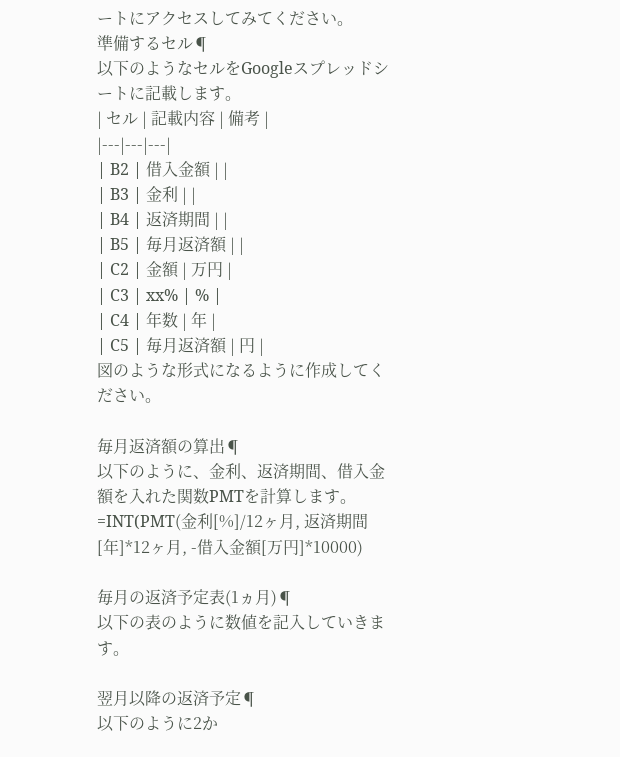ートにアクセスしてみてください。
準備するセル¶
以下のようなセルをGoogleスプレッドシートに記載します。
| セル | 記載内容 | 備考 |
|---|---|---|
| B2 | 借入金額 | |
| B3 | 金利 | |
| B4 | 返済期間 | |
| B5 | 毎月返済額 | |
| C2 | 金額 | 万円 |
| C3 | xx% | % |
| C4 | 年数 | 年 |
| C5 | 毎月返済額 | 円 |
図のような形式になるように作成してください。

毎月返済額の算出¶
以下のように、金利、返済期間、借入金額を入れた関数PMTを計算します。
=INT(PMT(金利[%]/12ヶ月, 返済期間[年]*12ヶ月, -借入金額[万円]*10000)

毎月の返済予定表(1ヵ月)¶
以下の表のように数値を記入していきます。

翌月以降の返済予定¶
以下のように2か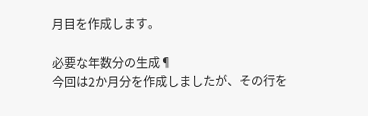月目を作成します。

必要な年数分の生成¶
今回は2か月分を作成しましたが、その行を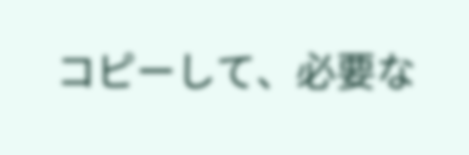コピーして、必要な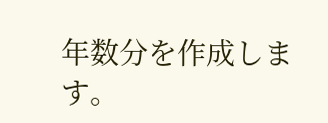年数分を作成します。